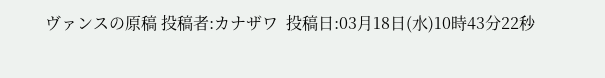ヴァンスの原稿 投稿者:カナザワ  投稿日:03月18日(水)10時43分22秒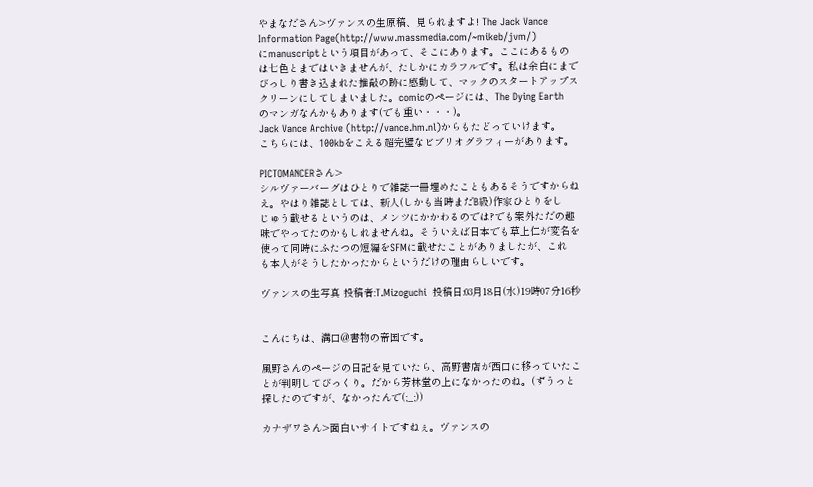やまなださん>ヴァンスの生原稿、見られますよ! The Jack Vance
Information Page(http://www.massmedia.com/~mikeb/jvm/)
にmanuscriptという項目があって、そこにあります。ここにあるもの
は七色とまではいきませんが、たしかにカラフルです。私は余白にまで
びっしり書き込まれた推敲の跡に感動して、マックのスタートアップス
クリーンにしてしまいました。comicのページには、The Dying Earth
のマンガなんかもあります(でも重い・・・)。
Jack Vance Archive (http://vance.hm.nl)からもたどっていけます。
こちらには、100kbをこえる超完璧なビブリオグラフィーがあります。

PICTOMANCERさん>
シルヴァーバーグはひとりで雑誌一冊埋めたこともあるそうですからね
え。やはり雑誌としては、新人(しかも当時まだB級)作家ひとりをし
じゅう載せるというのは、メンツにかかわるのでは?でも案外ただの趣
味でやってたのかもしれませんね。そういえば日本でも草上仁が変名を
使って同時にふたつの短編をSFMに載せたことがありましたが、これ
も本人がそうしたかったからというだけの理由らしいです。

ヴァンスの生写真 投稿者:T.Mizoguchi  投稿日:03月18日(水)19時07分16秒


こんにちは、溝口@書物の帝国です。

風野さんのページの日記を見ていたら、高野書店が西口に移っていたこ
とが判明してびっくり。だから芳林堂の上になかったのね。(ずうっと
探したのですが、なかったんで(;_;))

カナザワさん>面白いサイトですねぇ。ヴァンスの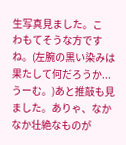生写真見ました。こ
わもてそうな方ですね。(左腕の黒い染みは果たして何だろうか...
うーむ。)あと推敲も見ました。ありゃ、なかなか壮絶なものが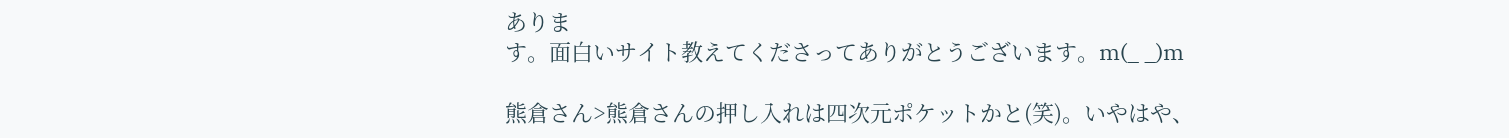ありま
す。面白いサイト教えてくださってありがとうございます。m(_ _)m

熊倉さん>熊倉さんの押し入れは四次元ポケットかと(笑)。いやはや、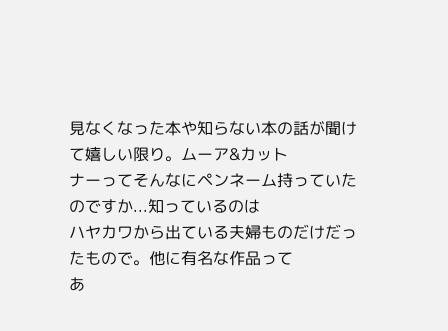見なくなった本や知らない本の話が聞けて嬉しい限り。ムーア&カット
ナーってそんなにペンネーム持っていたのですか...知っているのは
ハヤカワから出ている夫婦ものだけだったもので。他に有名な作品って
あ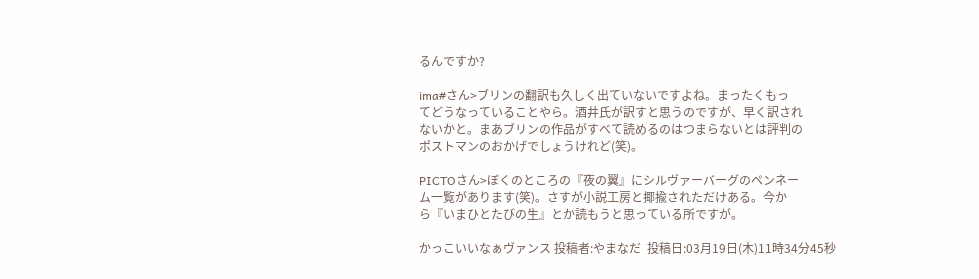るんですか?

ima#さん>ブリンの翻訳も久しく出ていないですよね。まったくもっ
てどうなっていることやら。酒井氏が訳すと思うのですが、早く訳され
ないかと。まあブリンの作品がすべて読めるのはつまらないとは評判の
ポストマンのおかげでしょうけれど(笑)。

PICTOさん>ぼくのところの『夜の翼』にシルヴァーバーグのペンネー
ム一覧があります(笑)。さすが小説工房と揶揄されただけある。今か
ら『いまひとたびの生』とか読もうと思っている所ですが。

かっこいいなぁヴァンス 投稿者:やまなだ  投稿日:03月19日(木)11時34分45秒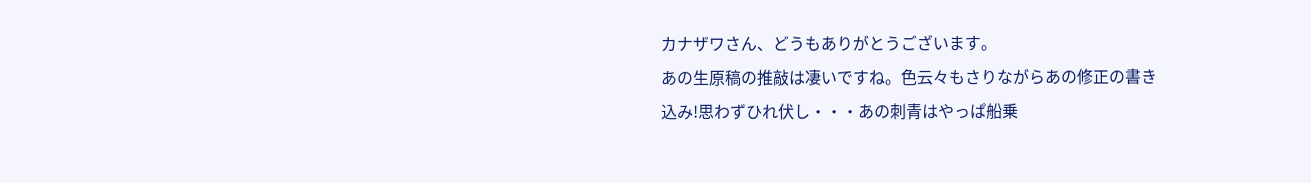カナザワさん、どうもありがとうございます。
あの生原稿の推敲は凄いですね。色云々もさりながらあの修正の書き
込み!思わずひれ伏し・・・あの刺青はやっぱ船乗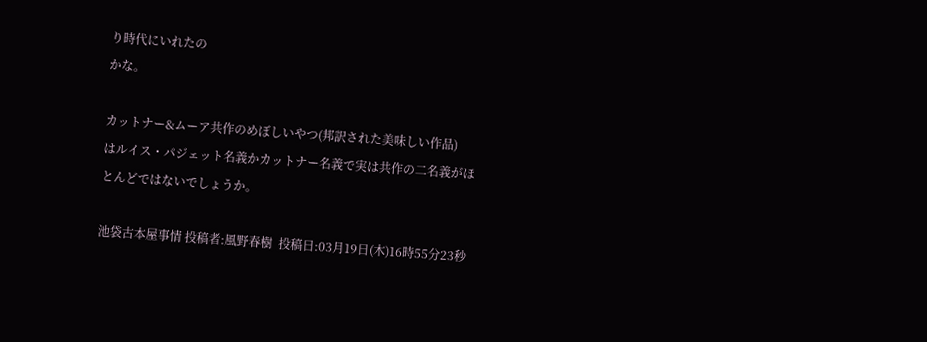り時代にいれたの
かな。

カットナー&ムーア共作のめぼしいやつ(邦訳された美味しい作品)
はルイス・パジェット名義かカットナー名義で実は共作の二名義がほ
とんどではないでしょうか。

池袋古本屋事情 投稿者:風野春樹  投稿日:03月19日(木)16時55分23秒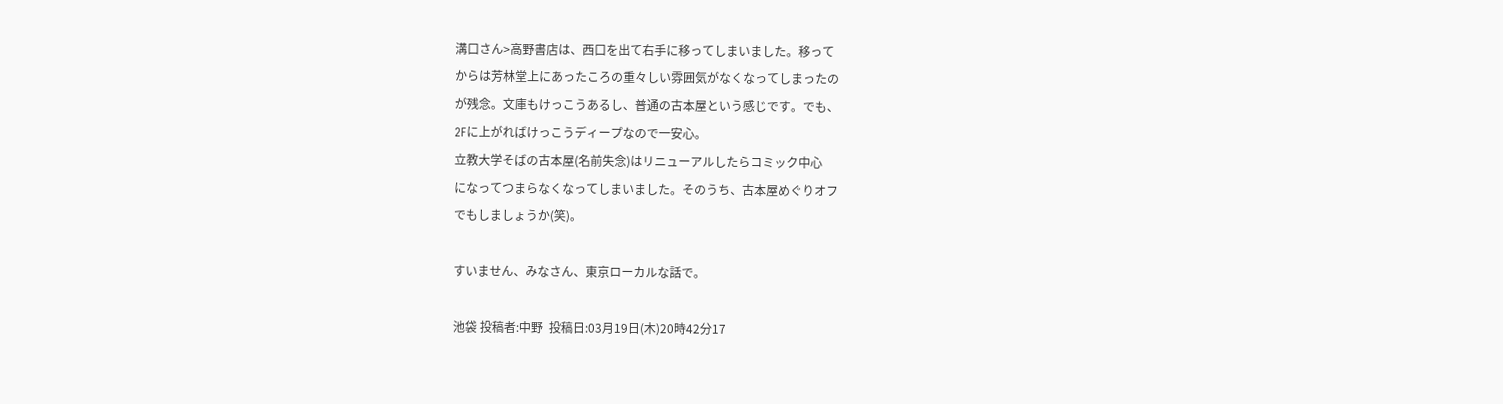溝口さん>高野書店は、西口を出て右手に移ってしまいました。移って
からは芳林堂上にあったころの重々しい雰囲気がなくなってしまったの
が残念。文庫もけっこうあるし、普通の古本屋という感じです。でも、
2Fに上がればけっこうディープなので一安心。
立教大学そばの古本屋(名前失念)はリニューアルしたらコミック中心
になってつまらなくなってしまいました。そのうち、古本屋めぐりオフ
でもしましょうか(笑)。

すいません、みなさん、東京ローカルな話で。

池袋 投稿者:中野  投稿日:03月19日(木)20時42分17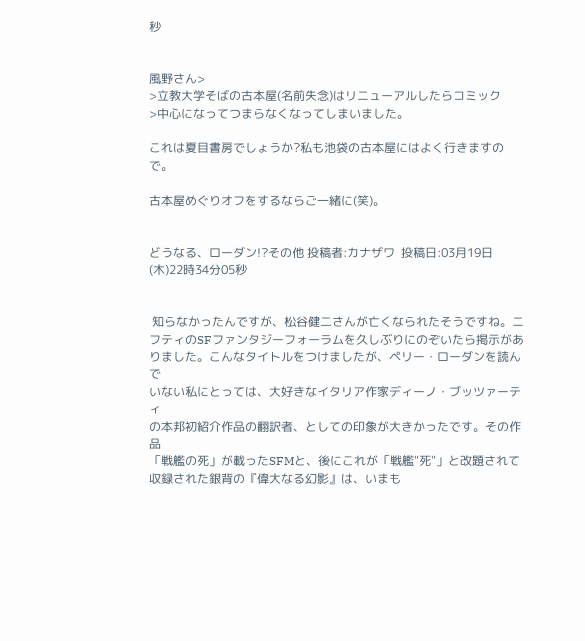秒


風野さん>
>立教大学そばの古本屋(名前失念)はリニューアルしたらコミック
>中心になってつまらなくなってしまいました。

これは夏目書房でしょうか?私も池袋の古本屋にはよく行きますので。

古本屋めぐりオフをするならご一緒に(笑)。


どうなる、ローダン!?その他 投稿者:カナザワ  投稿日:03月19日(木)22時34分05秒


 知らなかったんですが、松谷健二さんが亡くなられたそうですね。ニ
フティのSFファンタジーフォーラムを久しぶりにのぞいたら掲示があ
りました。こんなタイトルをつけましたが、ペリー・ローダンを読んで
いない私にとっては、大好きなイタリア作家ディーノ・ブッツァーティ
の本邦初紹介作品の翻訳者、としての印象が大きかったです。その作品
「戦艦の死」が載ったSFMと、後にこれが「戦艦"死"」と改題されて
収録された銀背の『偉大なる幻影』は、いまも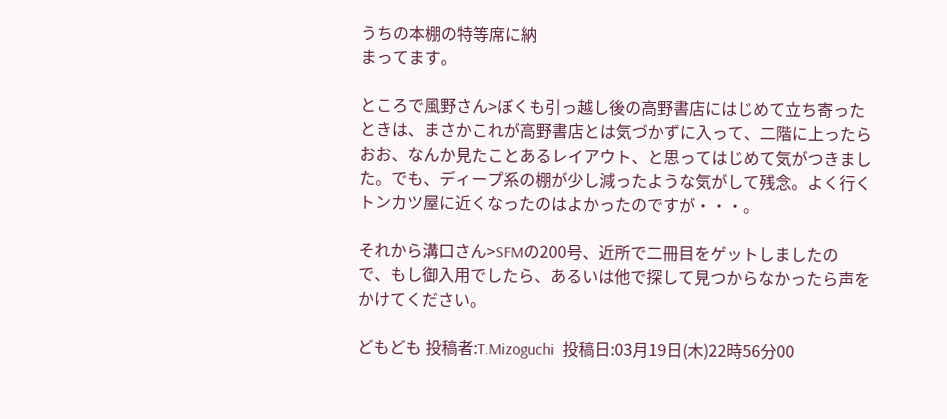うちの本棚の特等席に納
まってます。

ところで風野さん>ぼくも引っ越し後の高野書店にはじめて立ち寄った
ときは、まさかこれが高野書店とは気づかずに入って、二階に上ったら
おお、なんか見たことあるレイアウト、と思ってはじめて気がつきまし
た。でも、ディープ系の棚が少し減ったような気がして残念。よく行く
トンカツ屋に近くなったのはよかったのですが・・・。

それから溝口さん>SFMの200号、近所で二冊目をゲットしましたの
で、もし御入用でしたら、あるいは他で探して見つからなかったら声を
かけてください。

どもども 投稿者:T.Mizoguchi  投稿日:03月19日(木)22時56分00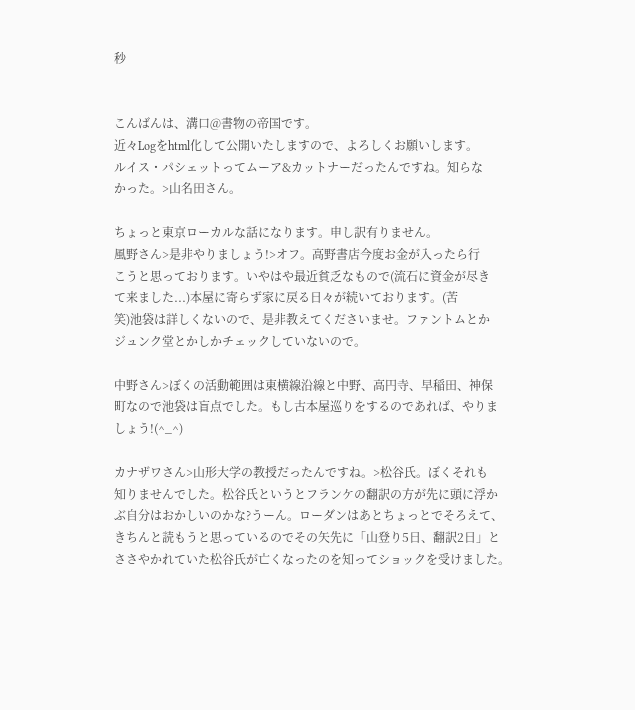秒


こんばんは、溝口@書物の帝国です。
近々Logをhtml化して公開いたしますので、よろしくお願いします。
ルイス・パシェットってムーア&カットナーだったんですね。知らな
かった。>山名田さん。

ちょっと東京ローカルな話になります。申し訳有りません。
風野さん>是非やりましょう!>オフ。高野書店今度お金が入ったら行
こうと思っております。いやはや最近貧乏なもので(流石に資金が尽き
て来ました...)本屋に寄らず家に戻る日々が続いております。(苦
笑)池袋は詳しくないので、是非教えてくださいませ。ファントムとか
ジュンク堂とかしかチェックしていないので。

中野さん>ぼくの活動範囲は東横線沿線と中野、高円寺、早稲田、神保
町なので池袋は盲点でした。もし古本屋巡りをするのであれば、やりま
しょう!(^_^)

カナザワさん>山形大学の教授だったんですね。>松谷氏。ぼくそれも
知りませんでした。松谷氏というとフランケの翻訳の方が先に頭に浮か
ぶ自分はおかしいのかな?うーん。ローダンはあとちょっとでそろえて、
きちんと読もうと思っているのでその矢先に「山登り5日、翻訳2日」と
ささやかれていた松谷氏が亡くなったのを知ってショックを受けました。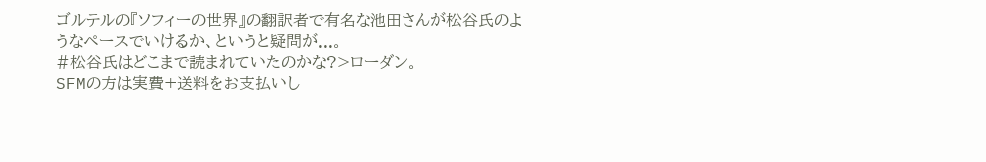ゴルテルの『ソフィーの世界』の翻訳者で有名な池田さんが松谷氏のよ
うなペースでいけるか、というと疑問が...。
#松谷氏はどこまで読まれていたのかな?>ローダン。
SFMの方は実費+送料をお支払いし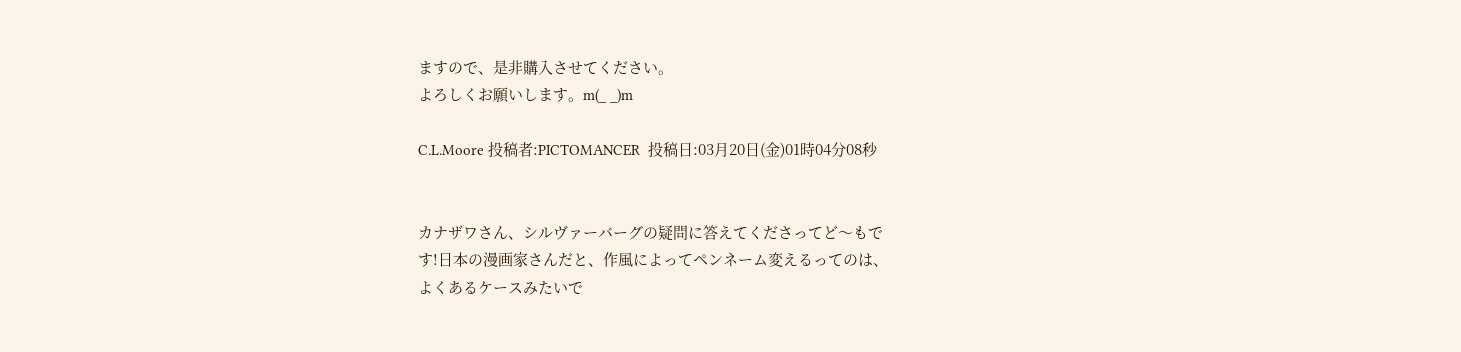ますので、是非購入させてください。
よろしくお願いします。m(_ _)m

C.L.Moore 投稿者:PICTOMANCER  投稿日:03月20日(金)01時04分08秒


カナザワさん、シルヴァーバーグの疑問に答えてくださってど〜もで
す!日本の漫画家さんだと、作風によってペンネーム変えるってのは、
よくあるケースみたいで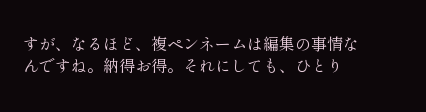すが、なるほど、複ペンネームは編集の事情な
んですね。納得お得。それにしても、ひとり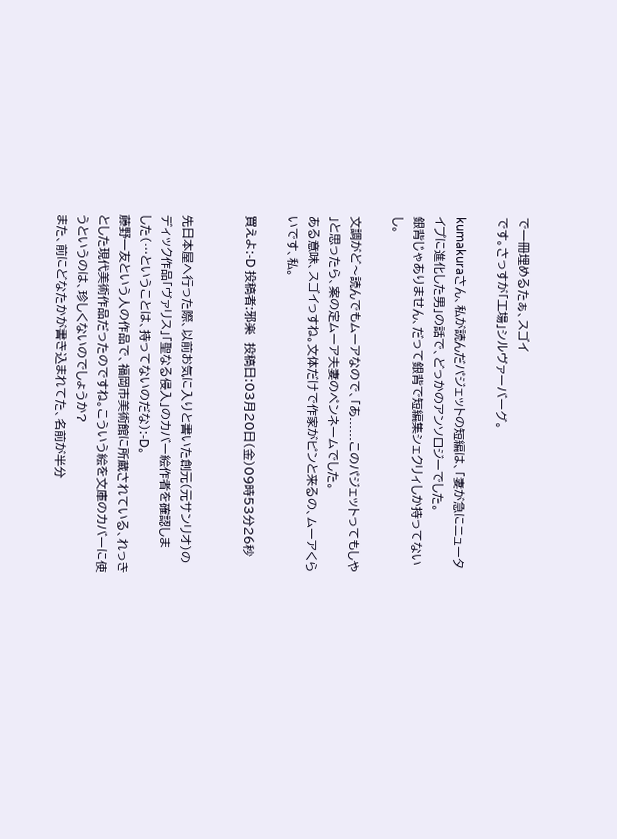で一冊埋めるたぁ、スゴイ
です。さっすが「工場」シルヴァーバーグ。

kumakuraさん、私が読んだパジェットの短編は、「妻が急にニュータ
イプに進化した男」の話で、どっかのアンソロジーでした。
銀背じゃありません、だって銀背で短編集シェクリィしか持ってない
し。

文調がど〜読んでもムーアなので、「あ......このパジェットってもしや
」と思ったら、案の定ムーア夫妻のペンネームでした。
ある意味、スゴイっすね。文体だけで作家がピンと来るの、ムーアくら
いです、私。

買えよ:-D 投稿者:邪楽  投稿日:03月20日(金)09時53分26秒


先日本屋へ行った際、以前お気に入りと書いた創元(元サンリオ)の
ディック作品「ヴァリス」「聖なる侵入」のカバー絵作者を確認しま
した(…ということは、持ってないのだな):-D。
藤野一友という人の作品で、福岡市美術館に所蔵されている、れっき
とした現代美術作品だったのですね。こういう絵を文庫のカバーに使
うというのは、珍しくないのでしょうか?
また、前にどなたかが書き込まれてた、名前が半分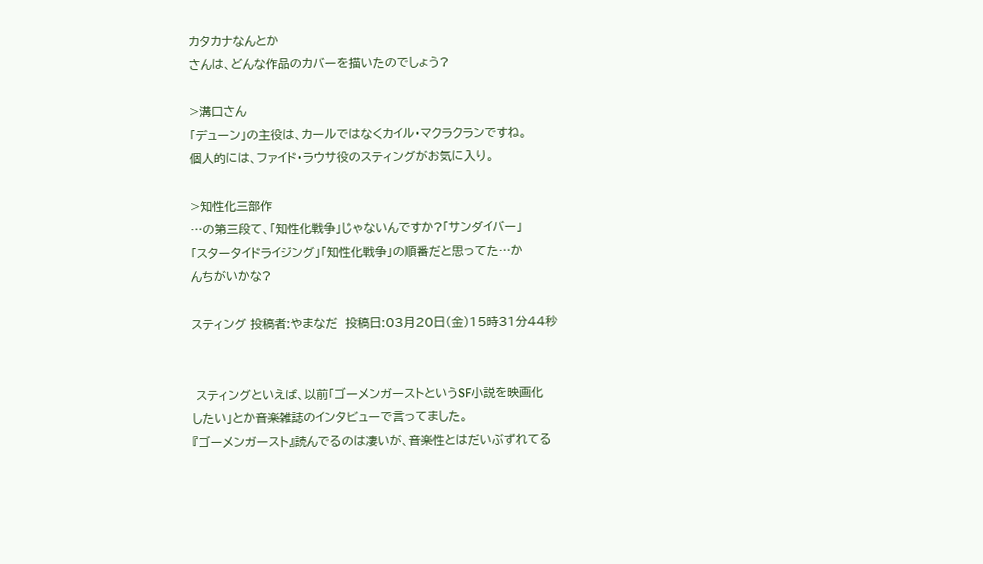カタカナなんとか
さんは、どんな作品のカバーを描いたのでしょう?

>溝口さん
「デューン」の主役は、カールではなくカイル・マクラクランですね。
個人的には、ファイド・ラウサ役のスティングがお気に入り。

>知性化三部作
…の第三段て、「知性化戦争」じゃないんですか?「サンダイバー」
「スタータイドライジング」「知性化戦争」の順番だと思ってた…か
んちがいかな?

スティング 投稿者:やまなだ  投稿日:03月20日(金)15時31分44秒


 スティングといえば、以前「ゴーメンガーストというSF小説を映画化
したい」とか音楽雑誌のインタビューで言ってました。
『ゴーメンガースト』読んでるのは凄いが、音楽性とはだいぶずれてる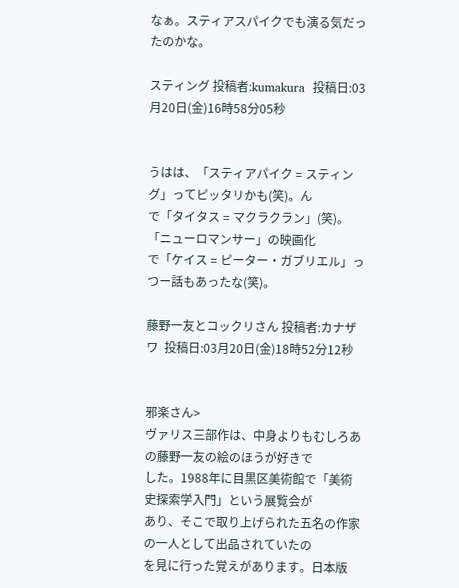なぁ。スティアスパイクでも演る気だったのかな。

スティング 投稿者:kumakura  投稿日:03月20日(金)16時58分05秒


うはは、「スティアパイク = スティング」ってピッタリかも(笑)。ん
で「タイタス = マクラクラン」(笑)。「ニューロマンサー」の映画化
で「ケイス = ピーター・ガブリエル」っつー話もあったな(笑)。

藤野一友とコックリさん 投稿者:カナザワ  投稿日:03月20日(金)18時52分12秒


邪楽さん>
ヴァリス三部作は、中身よりもむしろあの藤野一友の絵のほうが好きで
した。1988年に目黒区美術館で「美術史探索学入門」という展覧会が
あり、そこで取り上げられた五名の作家の一人として出品されていたの
を見に行った覚えがあります。日本版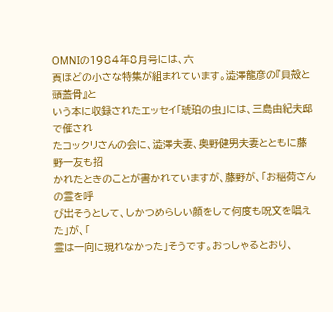OMNIの1984年8月号には、六
頁ほどの小さな特集が組まれています。澁澤龍彦の『貝殻と頭蓋骨』と
いう本に収録されたエッセイ「琥珀の虫」には、三島由紀夫邸で催され
たコックリさんの会に、澁澤夫妻、奥野健男夫妻とともに藤野一友も招
かれたときのことが書かれていますが、藤野が、「お稲荷さんの霊を呼
び出そうとして、しかつめらしい顔をして何度も呪文を唱えた」が、「
霊は一向に現れなかった」そうです。おっしゃるとおり、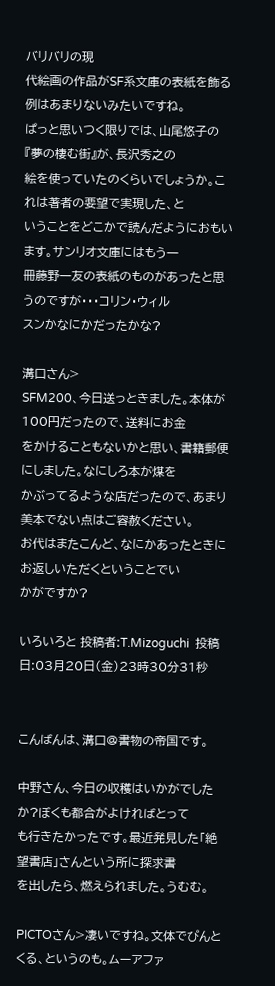バリバリの現
代絵画の作品がSF系文庫の表紙を飾る例はあまりないみたいですね。
ぱっと思いつく限りでは、山尾悠子の『夢の棲む街』が、長沢秀之の
絵を使っていたのくらいでしょうか。これは著者の要望で実現した、と
いうことをどこかで読んだようにおもいます。サンリオ文庫にはもう一
冊藤野一友の表紙のものがあったと思うのですが・・・コリン・ウィル
スンかなにかだったかな?

溝口さん>
SFM200、今日送っときました。本体が100円だったので、送料にお金
をかけることもないかと思い、書籍郵便にしました。なにしろ本が煤を
かぶってるような店だったので、あまり美本でない点はご容赦ください。
お代はまたこんど、なにかあったときにお返しいただくということでい
かがですか?

いろいろと 投稿者:T.Mizoguchi  投稿日:03月20日(金)23時30分31秒


こんばんは、溝口@書物の帝国です。

中野さん、今日の収穫はいかがでしたか?ぼくも都合がよければとって
も行きたかったです。最近発見した「絶望書店」さんという所に探求書
を出したら、燃えられました。うむむ。

PICTOさん>凄いですね。文体でぴんとくる、というのも。ムーアファ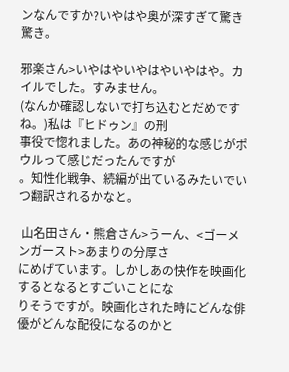ンなんですか?いやはや奥が深すぎて驚き驚き。

邪楽さん>いやはやいやはやいやはや。カイルでした。すみません。
(なんか確認しないで打ち込むとだめですね。)私は『ヒドゥン』の刑
事役で惚れました。あの神秘的な感じがポウルって感じだったんですが
。知性化戦争、続編が出ているみたいでいつ翻訳されるかなと。

 山名田さん・熊倉さん>うーん、<ゴーメンガースト>あまりの分厚さ
にめげています。しかしあの快作を映画化するとなるとすごいことにな
りそうですが。映画化された時にどんな俳優がどんな配役になるのかと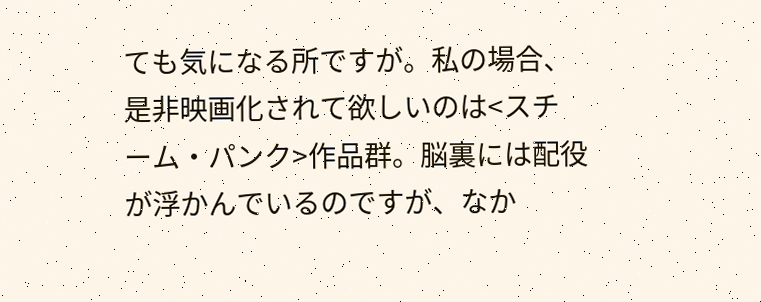ても気になる所ですが。私の場合、是非映画化されて欲しいのは<スチ
ーム・パンク>作品群。脳裏には配役が浮かんでいるのですが、なか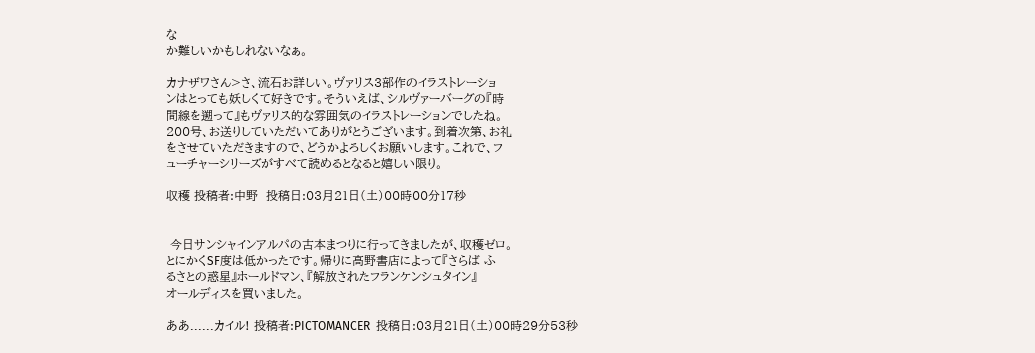な
か難しいかもしれないなぁ。

カナザワさん>さ、流石お詳しい。ヴァリス3部作のイラストレーショ
ンはとっても妖しくて好きです。そういえば、シルヴァーバーグの『時
間線を遡って』もヴァリス的な雰囲気のイラストレーションでしたね。
200号、お送りしていただいてありがとうございます。到着次第、お礼
をさせていただきますので、どうかよろしくお願いします。これで、フ
ューチャーシリーズがすべて読めるとなると嬉しい限り。

収穫 投稿者:中野  投稿日:03月21日(土)00時00分17秒


 今日サンシャインアルパの古本まつりに行ってきましたが、収穫ゼロ。
とにかくSF度は低かったです。帰りに高野書店によって『さらば ふ
るさとの惑星』ホールドマン、『解放されたフランケンシュタイン』
オールディスを買いました。

ああ......カイル! 投稿者:PICTOMANCER  投稿日:03月21日(土)00時29分53秒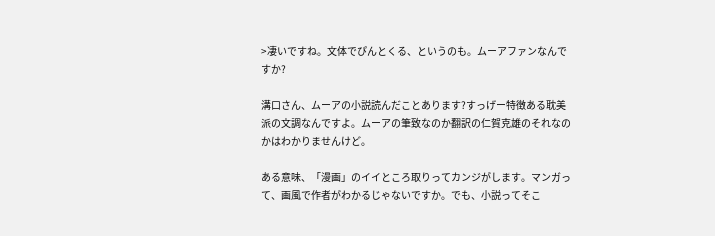>凄いですね。文体でぴんとくる、というのも。ムーアファンなんで
すか?

溝口さん、ムーアの小説読んだことあります?すっげー特徴ある耽美
派の文調なんですよ。ムーアの筆致なのか翻訳の仁賀克雄のそれなの
かはわかりませんけど。

ある意味、「漫画」のイイところ取りってカンジがします。マンガっ
て、画風で作者がわかるじゃないですか。でも、小説ってそこ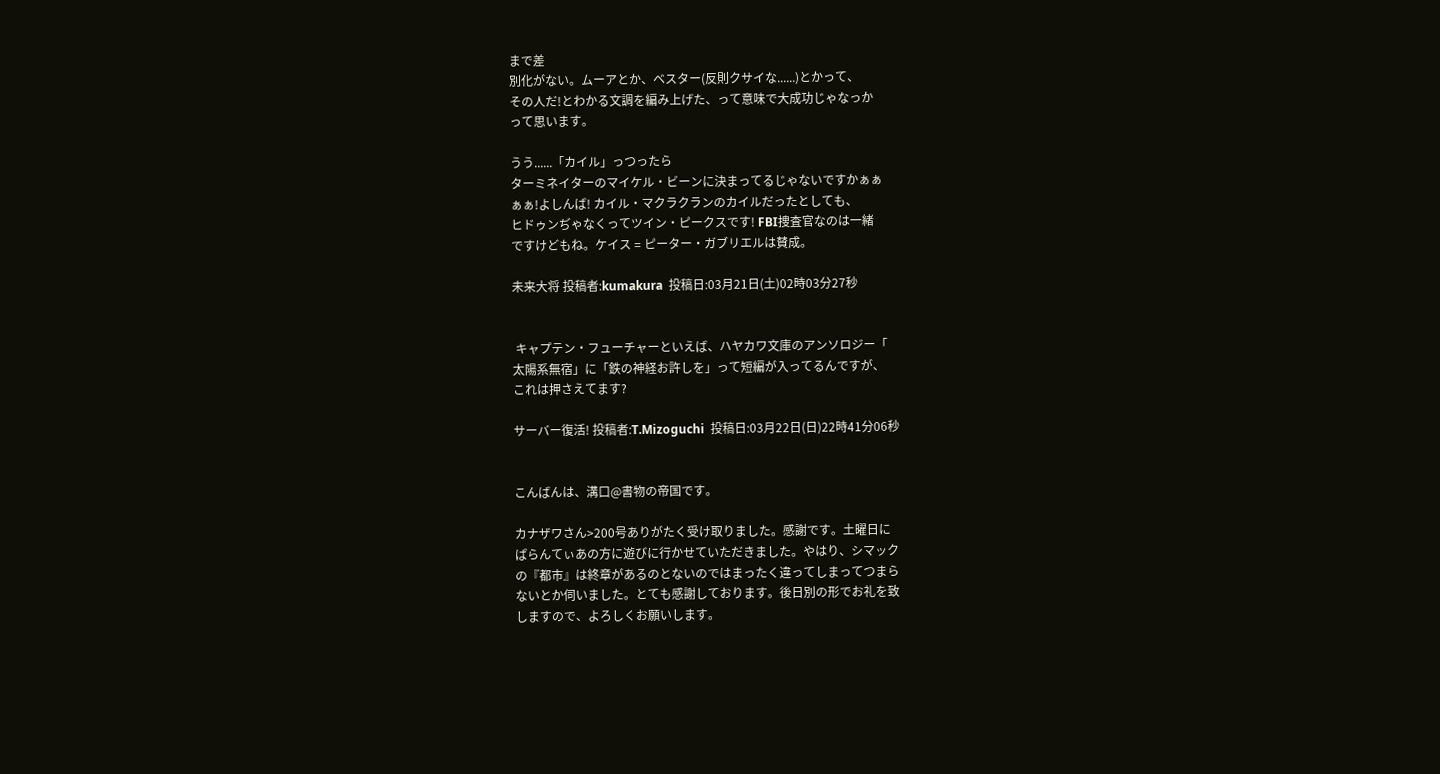まで差
別化がない。ムーアとか、ベスター(反則クサイな......)とかって、
その人だ!とわかる文調を編み上げた、って意味で大成功じゃなっか
って思います。

うう......「カイル」っつったら
ターミネイターのマイケル・ビーンに決まってるじゃないですかぁぁ
ぁぁ!よしんば! カイル・マクラクランのカイルだったとしても、
ヒドゥンぢゃなくってツイン・ピークスです! FBI捜査官なのは一緒
ですけどもね。ケイス = ピーター・ガブリエルは賛成。

未来大将 投稿者:kumakura  投稿日:03月21日(土)02時03分27秒


 キャプテン・フューチャーといえば、ハヤカワ文庫のアンソロジー「
太陽系無宿」に「鉄の神経お許しを」って短編が入ってるんですが、
これは押さえてます?

サーバー復活! 投稿者:T.Mizoguchi  投稿日:03月22日(日)22時41分06秒


こんばんは、溝口@書物の帝国です。

カナザワさん>200号ありがたく受け取りました。感謝です。土曜日に
ぱらんてぃあの方に遊びに行かせていただきました。やはり、シマック
の『都市』は終章があるのとないのではまったく違ってしまってつまら
ないとか伺いました。とても感謝しております。後日別の形でお礼を致
しますので、よろしくお願いします。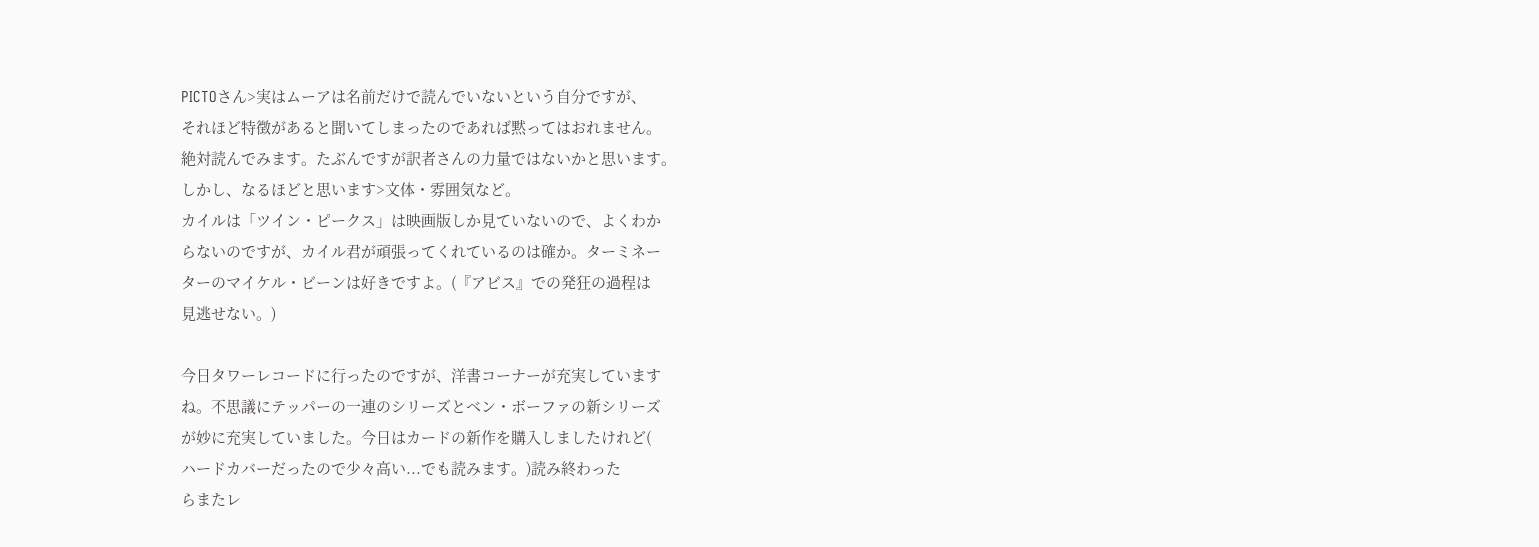PICTOさん>実はムーアは名前だけで読んでいないという自分ですが、
それほど特徴があると聞いてしまったのであれば黙ってはおれません。
絶対読んでみます。たぶんですが訳者さんの力量ではないかと思います。
しかし、なるほどと思います>文体・雰囲気など。
カイルは「ツイン・ピークス」は映画版しか見ていないので、よくわか
らないのですが、カイル君が頑張ってくれているのは確か。ターミネー
ターのマイケル・ビーンは好きですよ。(『アビス』での発狂の過程は
見逃せない。)

今日タワーレコードに行ったのですが、洋書コーナーが充実しています
ね。不思議にテッパーの一連のシリーズとベン・ボーファの新シリーズ
が妙に充実していました。今日はカードの新作を購入しましたけれど(
ハードカバーだったので少々高い...でも読みます。)読み終わった
らまたレ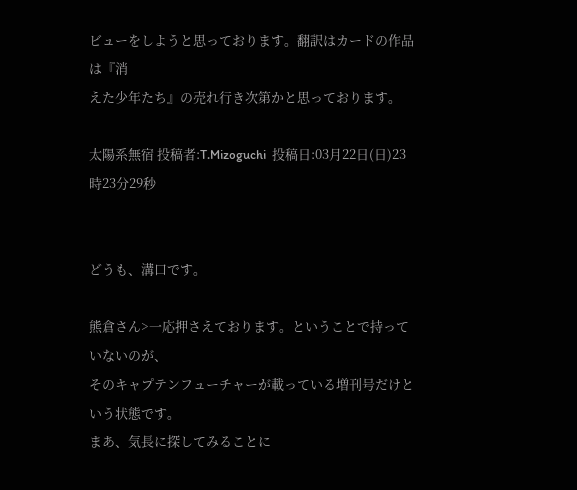ビューをしようと思っております。翻訳はカードの作品は『消
えた少年たち』の売れ行き次第かと思っております。

太陽系無宿 投稿者:T.Mizoguchi  投稿日:03月22日(日)23時23分29秒


どうも、溝口です。

熊倉さん>一応押さえております。ということで持っていないのが、
そのキャプテンフューチャーが載っている増刊号だけという状態です。
まあ、気長に探してみることに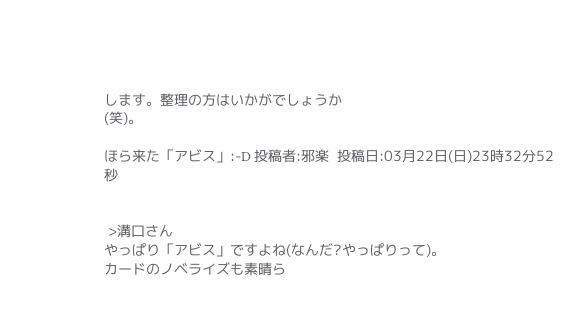します。整理の方はいかがでしょうか
(笑)。

ほら来た「アビス」:-D 投稿者:邪楽  投稿日:03月22日(日)23時32分52秒


 >溝口さん
やっぱり「アビス」ですよね(なんだ?やっぱりって)。
カードのノベライズも素晴ら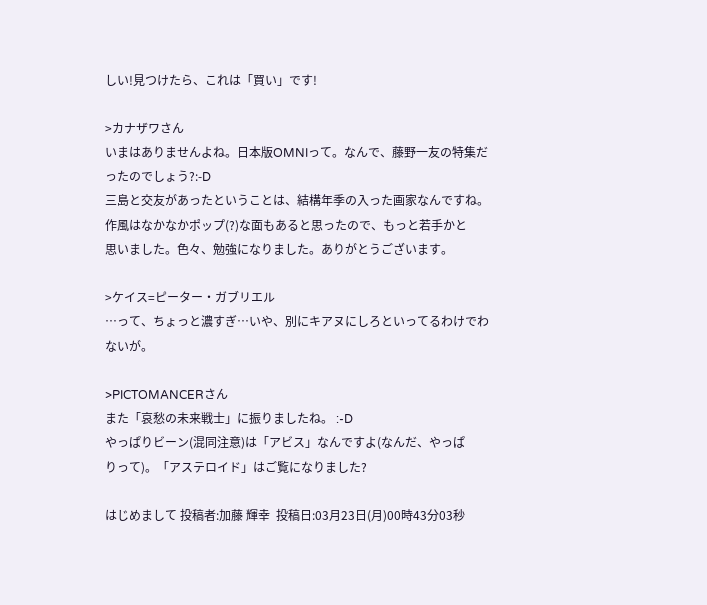しい!見つけたら、これは「買い」です!

>カナザワさん
いまはありませんよね。日本版OMNIって。なんで、藤野一友の特集だ
ったのでしょう?:-D
三島と交友があったということは、結構年季の入った画家なんですね。
作風はなかなかポップ(?)な面もあると思ったので、もっと若手かと
思いました。色々、勉強になりました。ありがとうございます。

>ケイス=ピーター・ガブリエル
…って、ちょっと濃すぎ…いや、別にキアヌにしろといってるわけでわ
ないが。

>PICTOMANCERさん
また「哀愁の未来戦士」に振りましたね。 :-D
やっぱりビーン(混同注意)は「アビス」なんですよ(なんだ、やっぱ
りって)。「アステロイド」はご覧になりました?

はじめまして 投稿者:加藤 輝幸  投稿日:03月23日(月)00時43分03秒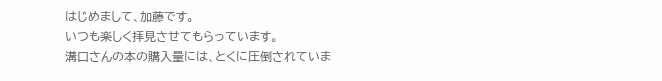はじめまして、加藤です。
いつも楽しく拝見させてもらっています。
溝口さんの本の購入量には、とくに圧倒されていま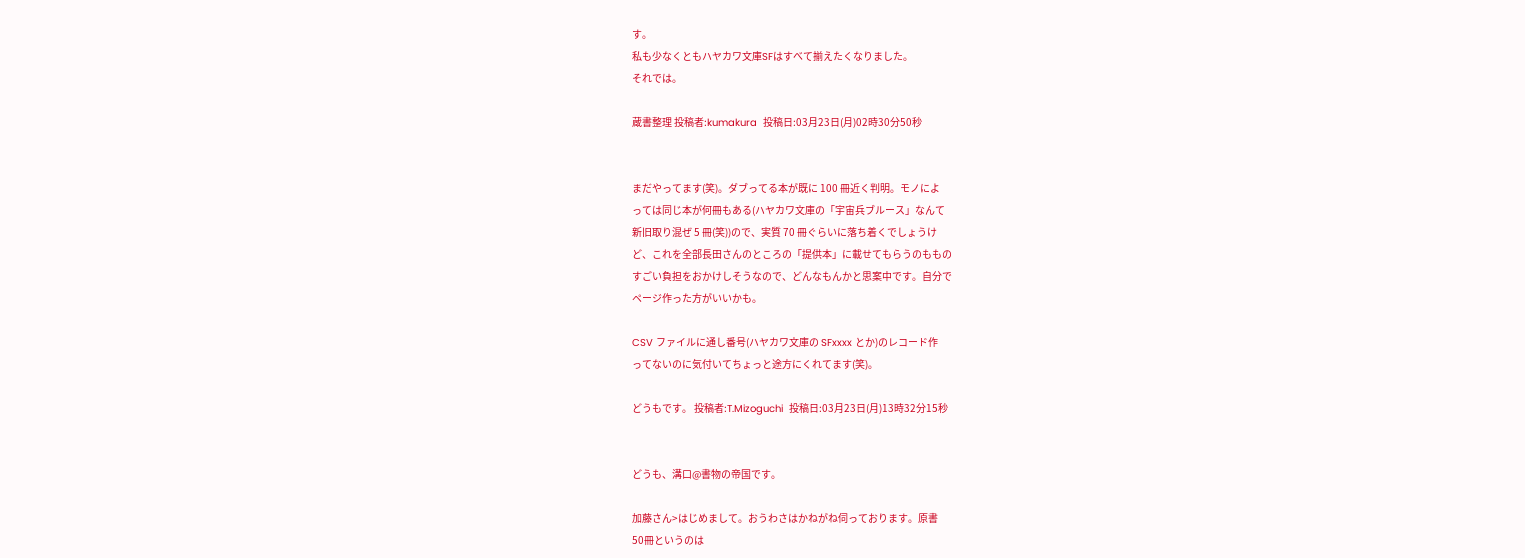す。
私も少なくともハヤカワ文庫SFはすべて揃えたくなりました。
それでは。

蔵書整理 投稿者:kumakura  投稿日:03月23日(月)02時30分50秒


まだやってます(笑)。ダブってる本が既に 100 冊近く判明。モノによ
っては同じ本が何冊もある(ハヤカワ文庫の「宇宙兵ブルース」なんて
新旧取り混ぜ 5 冊(笑))ので、実質 70 冊ぐらいに落ち着くでしょうけ
ど、これを全部長田さんのところの「提供本」に載せてもらうのももの
すごい負担をおかけしそうなので、どんなもんかと思案中です。自分で
ページ作った方がいいかも。

CSV ファイルに通し番号(ハヤカワ文庫の SFxxxx とか)のレコード作
ってないのに気付いてちょっと途方にくれてます(笑)。

どうもです。 投稿者:T.Mizoguchi  投稿日:03月23日(月)13時32分15秒


どうも、溝口@書物の帝国です。

加藤さん>はじめまして。おうわさはかねがね伺っております。原書
50冊というのは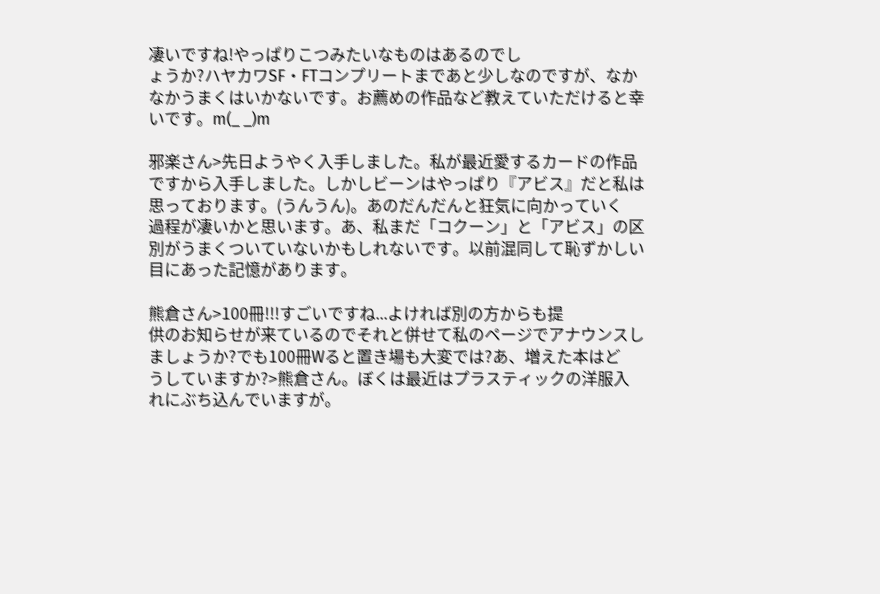凄いですね!やっぱりこつみたいなものはあるのでし
ょうか?ハヤカワSF・FTコンプリートまであと少しなのですが、なか
なかうまくはいかないです。お薦めの作品など教えていただけると幸
いです。m(_ _)m

邪楽さん>先日ようやく入手しました。私が最近愛するカードの作品
ですから入手しました。しかしビーンはやっぱり『アビス』だと私は
思っております。(うんうん)。あのだんだんと狂気に向かっていく
過程が凄いかと思います。あ、私まだ「コクーン」と「アビス」の区
別がうまくついていないかもしれないです。以前混同して恥ずかしい
目にあった記憶があります。

熊倉さん>100冊!!!すごいですね...よければ別の方からも提
供のお知らせが来ているのでそれと併せて私のページでアナウンスし
ましょうか?でも100冊Wると置き場も大変では?あ、増えた本はど
うしていますか?>熊倉さん。ぼくは最近はプラスティックの洋服入
れにぶち込んでいますが。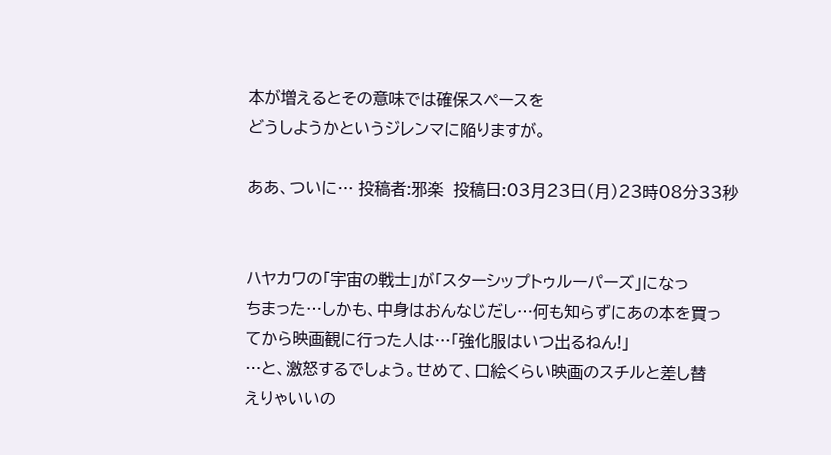本が増えるとその意味では確保スペースを
どうしようかというジレンマに陥りますが。

ああ、ついに… 投稿者:邪楽  投稿日:03月23日(月)23時08分33秒


ハヤカワの「宇宙の戦士」が「スターシップトゥルーパーズ」になっ
ちまった…しかも、中身はおんなじだし…何も知らずにあの本を買っ
てから映画観に行った人は…「強化服はいつ出るねん!」
…と、激怒するでしょう。せめて、口絵くらい映画のスチルと差し替
えりゃいいの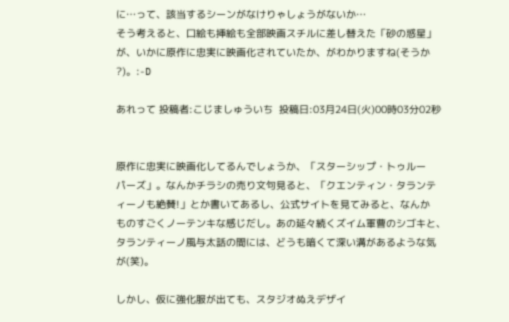に…って、該当するシーンがなけりゃしょうがないか…
そう考えると、口絵も挿絵も全部映画スチルに差し替えた「砂の惑星」
が、いかに原作に忠実に映画化されていたか、がわかりますね(そうか
?)。:-D

あれって 投稿者:こじましゅういち  投稿日:03月24日(火)00時03分02秒


原作に忠実に映画化してるんでしょうか、「スターシップ・トゥルー
パーズ」。なんかチラシの売り文句見ると、「クエンティン・タランテ
ィーノも絶賛!」とか書いてあるし、公式サイトを見てみると、なんか
ものすごくノーテンキな感じだし。あの延々続くズイム軍曹のシゴキと、
タランティーノ風与太話の間には、どうも暗くて深い溝があるような気
が(笑)。

しかし、仮に強化服が出ても、スタジオぬえデザイ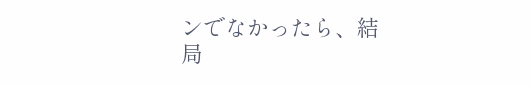ンでなかったら、結
局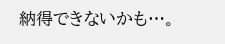納得できないかも…。